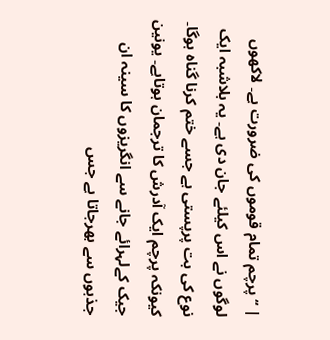| ‘‘ پرچم تمام قوموں کی ضرورت ہے۔ لاکھوں لوگوں نے اس کیلئے جان دی ہے۔ یہ بلاشبہ ایک نوع کی بت پرپستی ہے جسے ختم کرنا گناہ ہوگا۔ کیونکہ پرچم ایک آدرش کا ترجمان ہوتاہے۔ یونین جیک کےلہرائے جانے سے انگریزوں کا سینہ ان جذبوں سے بھرجاتا ہے جس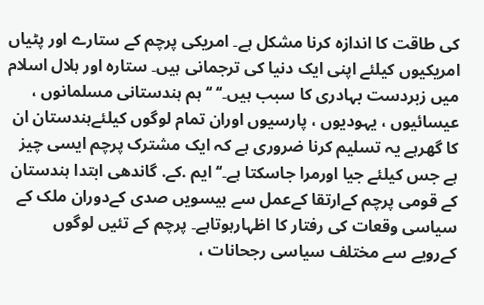کی طاقت کا اندازہ کرنا مشکل ہے۔ امریکی پرچم کے ستارے اور پٹیاں امریکیوں کیلئے اپنی ایک دنیا کی ترجمانی ہیں۔ ستارہ اور ہلال اسلام میں زبردست بہادری کا سبب ہیں۔‘‘ ‘‘ ہم ہندستانی مسلمانوں ، عیسائیوں ، یہودیوں ، پارسیوں اوران تمام لوگوں کیلئےہندستان ان کا گھرہے یہ تسلیم کرنا ضروری ہے کہ ایک مشترک پرچم ایسی چیز ہے جس کیلئے جیا اورمرا جاسکتا ہے۔‘‘ ایم .کے. گاندھی ابتدا ہندستان کے قومی پرچم کےارتقا کےعمل سے بیسویں صدی کےدوران ملک کے سیاسی وقعات کی رفتار کا اظہارہوتاہے۔ پرچم کے تئیں لوگوں کےرویے سے مختلف سیاسی رجحانات ،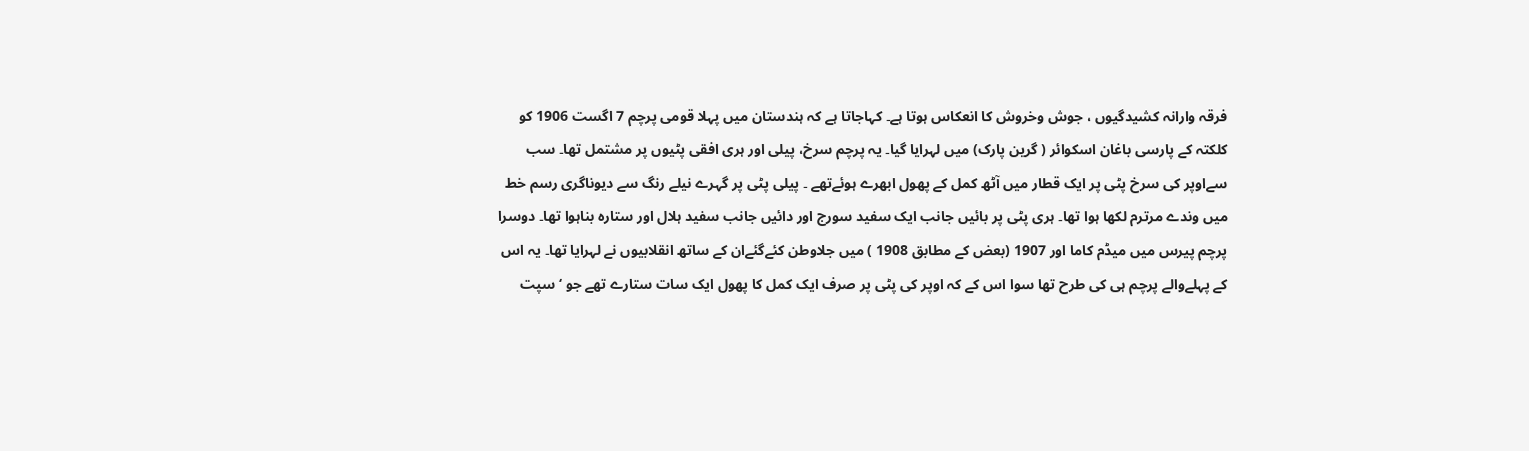فرقہ وارانہ کشیدگیوں ، جوش وخروش کا انعکاس ہوتا ہے۔ کہاجاتا ہے کہ ہندستان میں پہلا قومی پرچم 7 اگست 1906 کو کلکتہ کے پارسی باغان اسکوائر ( گرین پارک) میں لہرایا گیا۔ یہ پرچم سرخ، پیلی اور ہری افقی پٹیوں پر مشتمل تھا۔ سب سےاوپر کی سرخ پٹی پر ایک قطار میں آٹھ کمل کے پھول ابھرے ہوئےتھے ۔ پیلی پٹی پر گہرے نیلے رنگ سے دیوناگری رسم خط میں وندے مرترم لکھا ہوا تھا۔ ہری پٹی پر بائیں جانب ایک سفید سورج اور دائیں جانب سفید ہلال اور ستارہ بناہوا تھا۔ دوسرا پرچم پیرس میں میڈم کاما اور 1907 (بعض کے مطابق 1908 ) میں جلاوطن کئےگئےان کے ساتھ انقلابیوں نے لہرایا تھا۔ یہ اس کے پہلےوالے پرچم ہی کی طرح تھا سوا اس کے کہ اوپر کی پٹی پر صرف ایک کمل کا پھول ایک سات ستارے تھے جو ‘سپت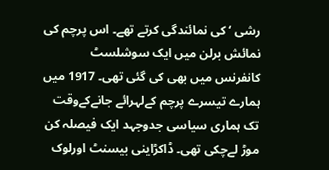رشی ‘ کی نمائندگی کرتے تھے۔ اس پرچم کی نمائش برلن میں ایک سوشلسٹ کانفرنس میں بھی کی گئی تھی۔ 1917 میں ہمارے تیسرے پرچم کےلہرائے جانےکےوقت تک ہماری سیاسی جدوجہد ایک فیصلہ کن موڑ لےچکی تھی۔ ڈاکڑاینی بیسنٹ اورلوک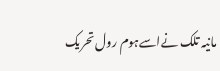مانیہ تلک نےاسےہوم رول تحریک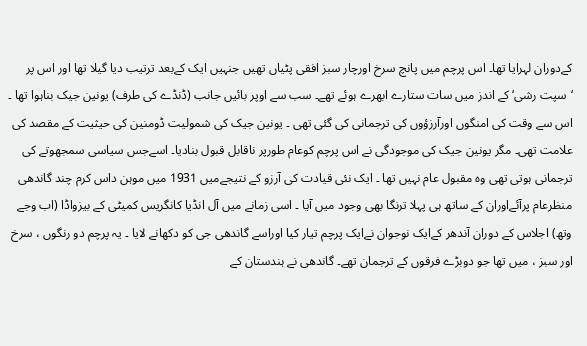کےدوران لہرایا تھا۔ اس پرچم میں پانچ سرخ اورچار سبز افقی پٹیاں تھیں جنہیں ایک کےبعد ترتیب دیا گیلا تھا اور اس پر ‘سپت رشی‘ کے اندز میں سات ستارے ابھرے ہوئے تھے۔ سب سے اوپر بائیں جانب (ڈنڈے کی طرف) یونین جیک بناہوا تھا ۔ اس سے وقت کی امنگوں اورآرزؤوں کی ترجمانی کی گئی تھی ۔ یونین جیک کی شمولیت ڈومنین کی حیثیت کے مقصد کی علامت تھی۔ مگر یونین جیک کی موجودگی نے اس پرچم کوعام طورپر ناقابل قبول بنادیا۔ اسےجس سیاسی سمجھوتے کی ترجمانی ہوتی تھی وہ مقبول عام نہیں تھا ۔ ایک نئی قیادت کی آرزو کے نتیجےمیں 1931 میں موہن داس کرم چند گاندھی منظرعام پرآئےاوران کے ساتھ ہی پہلا ترنگا بھی وجود میں آیا ۔ اسی زمانے میں آل انڈیا کانگریس کمیٹی کے بیزواڈا (اب وجے وتھ) اجلاس کے دوران آندھر کےایک نوجوان نےایک پرچم تیار کیا اوراسے گاندھی جی کو دکھانے لایا ۔ یہ پرچم دو رنگوں ، سرخ اور سبز ، میں تھا جو دوبڑے فرقوں کے ترجمان تھے۔ گاندھی نے ہندستان کے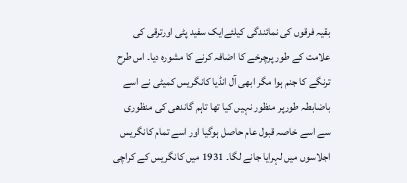بقیہ فرقوں کی نمائندگی کیلئےایک سفید پٹی اورترقی کی علامت کے طور پرچرخے کا اضافہ کرنے کا مشورہ دیا۔ اس طرح ترنگے کا جنم ہوا مگر ابھی آل انڈیا کانگریس کمیٹی نے اسے باضابطہ طورپر منظور نہیں کیا تھا تاہم گاندھی کی منظوری سے اسے خاصہ قبول عام حاصل ہوگیا اور اسے تمام کانگریس اجلاسوں میں لہرایا جانے لگا۔ 1931 میں کانگریس کے کراچی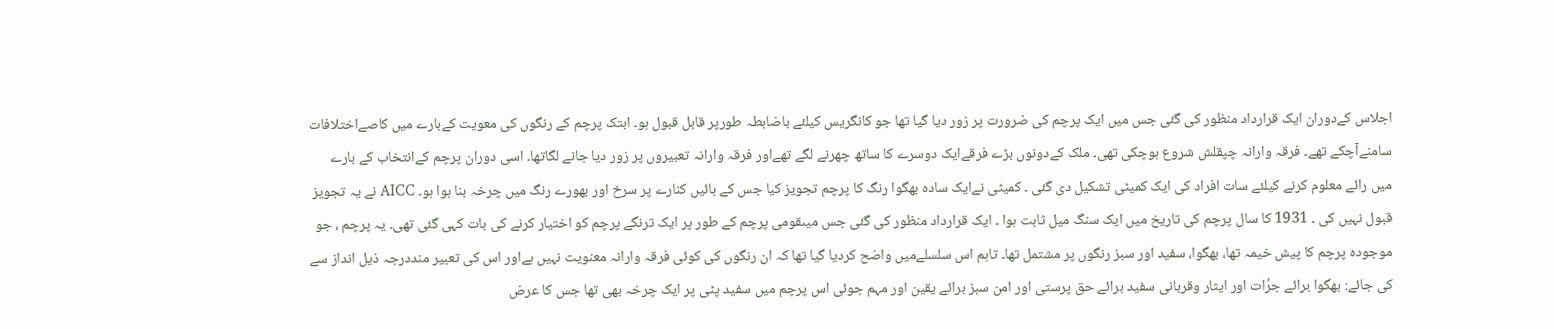اجلاس کےدوران ایک قرارداد منظور کی گئی جس میں ایک پرچم کی ضرورت پر زور دیا گیا تھا جو کانگریس کیلئے باضابطہ طورپر قابل قبول ہو۔ ابتک پرچم کے رنگوں کی معویت کےبارے میں کاصےاختلافات سامنےآچکے تھے۔ فرقہ وارانہ چپقلش شروع ہوچکی تھی۔ ملک کےدونوں بڑے فرقےایک دوسرے کا ساتھ چھرنے لگے تھےاور فرقہ وارانہ تعبیروں پر زور دیا جانے لگاتھا۔ اسی دوران پرچم کےانتخاب کے بارے میں رائے معلوم کرنے کیلئے سات افراد کی ایک کمیٹی تشکیل دی گئی ۔ کمیٹی نےایک سادہ بھگوا رنگ کا پرچم تجویز کیا جس کے بائیں کنارے پر سرخ اور بھورے رنگ میں چرخہ بنا ہوا ہو۔ AICC نے یہ تجویز قبول نہیں کی ۔ 1931 کا سال پرچم کی تاریخ میں ایک سنگ میل ثابت ہوا ۔ ایک قرارداد منظور کی گئی جس میںقومی پرچم کے طور پر ایک ترنگے پرچم کو اختیار کرنے کی بات کہی گئی تھی۔ یہ پرچم ، جو موجودہ پرچم کا پیش خیمہ تھا، بھگوا، سفید اور سبز رنگوں پر مشتمل تھا۔ تاہم اس سلسلےمیں واضح کردیا گیا تھا کہ ان رنگوں کی کوئی فرقہ وارانہ معنویت نہیں ہےاور اس کی تعبیر منددرجہ ذیل انداز سے کی جائے: بھگوا برائے جرُات اور ایثار وقربانی سفید برائے حق پرستی اور امن سبز برائے یقین اور مہم جوئی اس پرچم میں سفید پٹی پر ایک چرخہ بھی تھا جس کا عرض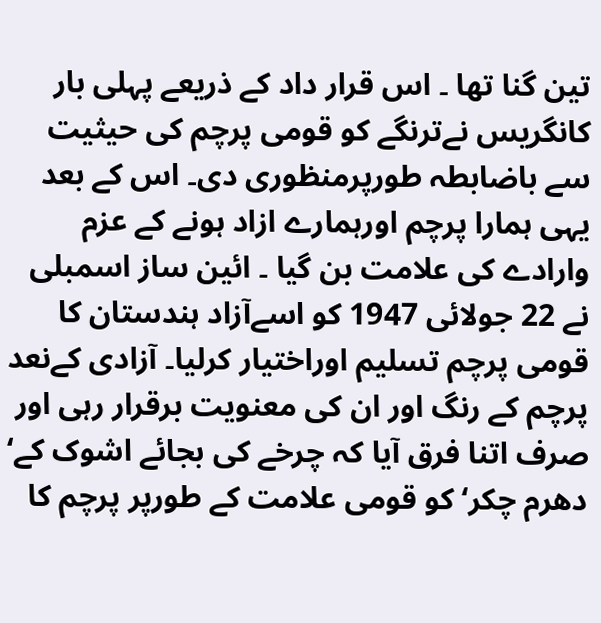تین گنا تھا ۔ اس قرار داد کے ذریعے پہلی بار کانگریس نےترنگے کو قومی پرچم کی حیثیت سے باضابطہ طورپرمنظوری دی۔ اس کے بعد یہی ہمارا پرچم اورہمارے ازاد ہونے کے عزم وارادے کی علامت بن گیا ۔ ائین ساز اسمبلی نے 22 جولائی 1947 کو اسےآزاد ہندستان کا قومی پرچم تسلیم اوراختیار کرلیا۔ آزادی کےنعد پرچم کے رنگ اور ان کی معنویت برقرار رہی اور صرف اتنا فرق آیا کہ چرخے کی بجائے اشوک کے‘ دھرم چکر‘ کو قومی علامت کے طورپر پرچم کا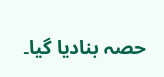حصہ بنادیا گیا۔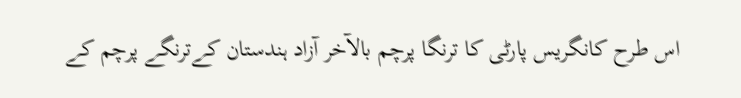اس طرح کانگریس پارٹی کا ترنگا پرچم بالآخر آزاد ہندستان کےترنگے پرچم کے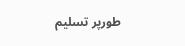طورپر تسلیم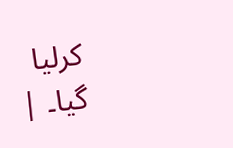کرلیا گیا۔ |